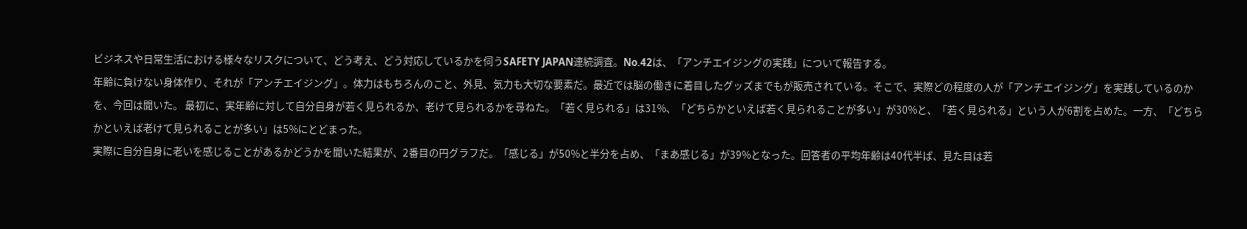ビジネスや日常生活における様々なリスクについて、どう考え、どう対応しているかを伺うSAFETY JAPAN連続調査。No.42は、「アンチエイジングの実践」について報告する。
年齢に負けない身体作り、それが「アンチエイジング」。体力はもちろんのこと、外見、気力も大切な要素だ。最近では脳の働きに着目したグッズまでもが販売されている。そこで、実際どの程度の人が「アンチエイジング」を実践しているのかを、今回は聞いた。 最初に、実年齢に対して自分自身が若く見られるか、老けて見られるかを尋ねた。「若く見られる」は31%、「どちらかといえば若く見られることが多い」が30%と、「若く見られる」という人が6割を占めた。一方、「どちらかといえば老けて見られることが多い」は5%にとどまった。
実際に自分自身に老いを感じることがあるかどうかを聞いた結果が、2番目の円グラフだ。「感じる」が50%と半分を占め、「まあ感じる」が39%となった。回答者の平均年齢は40代半ば、見た目は若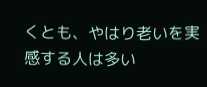くとも、やはり老いを実感する人は多い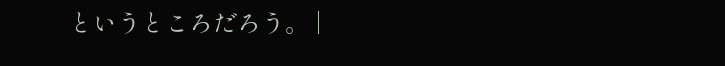というところだろう。 |